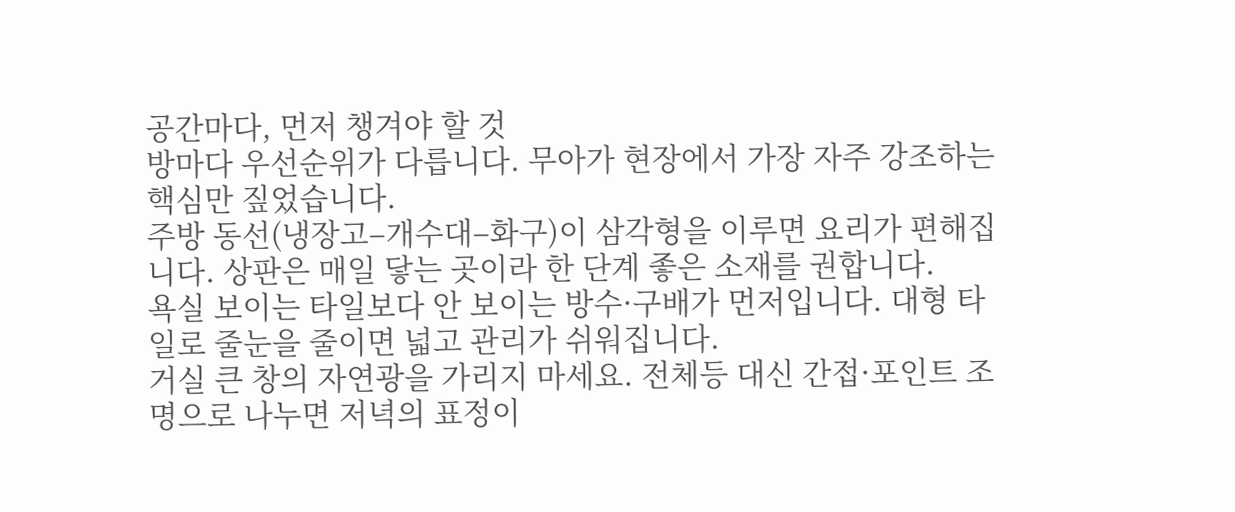공간마다, 먼저 챙겨야 할 것
방마다 우선순위가 다릅니다. 무아가 현장에서 가장 자주 강조하는 핵심만 짚었습니다.
주방 동선(냉장고–개수대–화구)이 삼각형을 이루면 요리가 편해집니다. 상판은 매일 닿는 곳이라 한 단계 좋은 소재를 권합니다.
욕실 보이는 타일보다 안 보이는 방수·구배가 먼저입니다. 대형 타일로 줄눈을 줄이면 넓고 관리가 쉬워집니다.
거실 큰 창의 자연광을 가리지 마세요. 전체등 대신 간접·포인트 조명으로 나누면 저녁의 표정이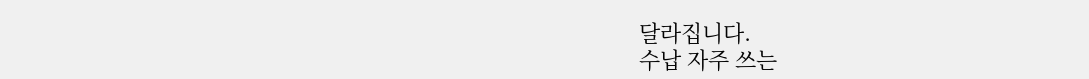달라집니다.
수납 자주 쓰는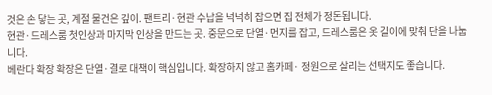것은 손 닿는 곳, 계절 물건은 깊이. 팬트리·현관 수납을 넉넉히 잡으면 집 전체가 정돈됩니다.
현관·드레스룸 첫인상과 마지막 인상을 만드는 곳. 중문으로 단열·먼지를 잡고, 드레스룸은 옷 길이에 맞춰 단을 나눕니다.
베란다 확장 확장은 단열·결로 대책이 핵심입니다. 확장하지 않고 홈카페· 정원으로 살리는 선택지도 좋습니다.